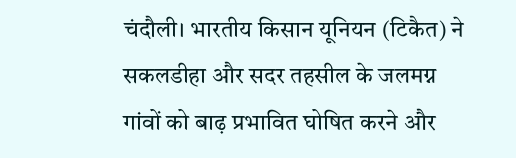चंदौली। भारतीय किसान यूनियन (टिकैत) ने सकलडीहा और सदर तहसील के जलमग्न गांवों को बाढ़ प्रभावित घोषित करने और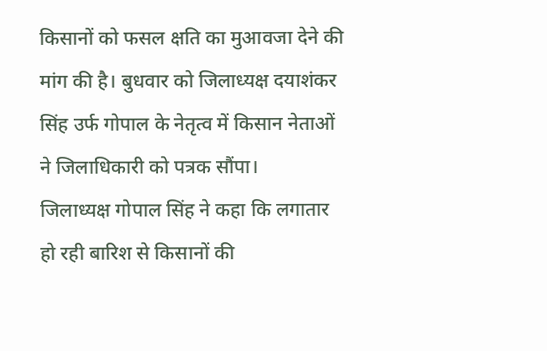किसानों को फसल क्षति का मुआवजा देने की मांग की है। बुधवार को जिलाध्यक्ष दयाशंकर सिंह उर्फ गोपाल के नेतृत्व में किसान नेताओं ने जिलाधिकारी को पत्रक सौंपा।
जिलाध्यक्ष गोपाल सिंह ने कहा कि लगातार हो रही बारिश से किसानों की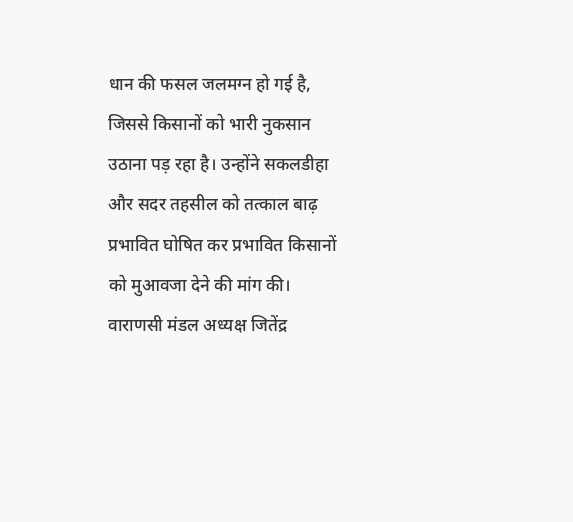धान की फसल जलमग्न हो गई है, जिससे किसानों को भारी नुकसान उठाना पड़ रहा है। उन्होंने सकलडीहा और सदर तहसील को तत्काल बाढ़ प्रभावित घोषित कर प्रभावित किसानों को मुआवजा देने की मांग की।
वाराणसी मंडल अध्यक्ष जितेंद्र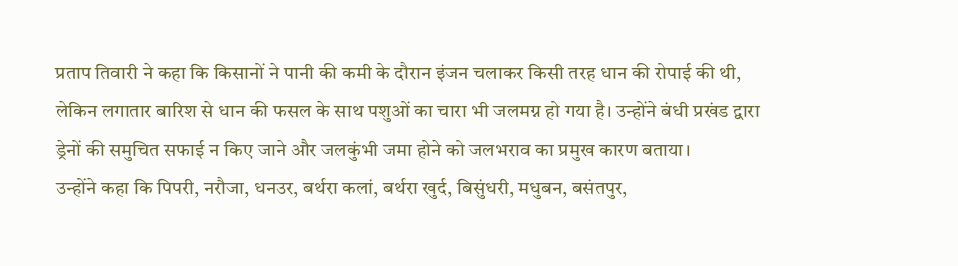प्रताप तिवारी ने कहा कि किसानों ने पानी की कमी के दौरान इंजन चलाकर किसी तरह धान की रोपाई की थी, लेकिन लगातार बारिश से धान की फसल के साथ पशुओं का चारा भी जलमग्न हो गया है। उन्होंने बंधी प्रखंड द्वारा ड्रेनों की समुचित सफाई न किए जाने और जलकुंभी जमा होने को जलभराव का प्रमुख कारण बताया।
उन्होंने कहा कि पिपरी, नरौजा, धनउर, बर्थरा कलां, बर्थरा खुर्द, बिसुंधरी, मधुबन, बसंतपुर,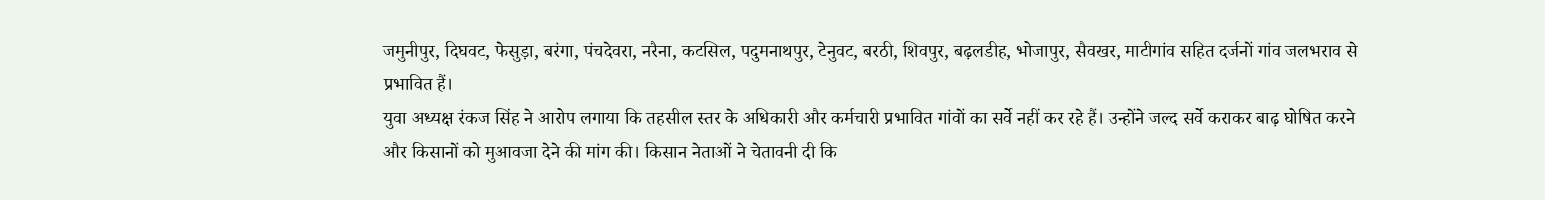जमुनीपुर, दिघवट, फेसुड़ा, बरंगा, पंचदेवरा, नरैना, कटसिल, पदुमनाथपुर, टेनुवट, बरठी, शिवपुर, बढ़लडीह, भोजापुर, सैवखर, माटीगांव सहित दर्जनों गांव जलभराव से प्रभावित हैं।
युवा अध्यक्ष रंकज सिंह ने आरोप लगाया कि तहसील स्तर के अधिकारी और कर्मचारी प्रभावित गांवों का सर्वे नहीं कर रहे हैं। उन्होंने जल्द सर्वे कराकर बाढ़ घोषित करने और किसानों को मुआवजा देने की मांग की। किसान नेताओं ने चेतावनी दी कि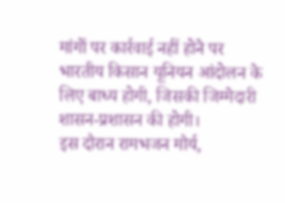मांगों पर कार्रवाई नहीं होने पर भारतीय किसान यूनियन आंदोलन के लिए बाध्य होगी, जिसकी जिम्मेदारी शासन-प्रशासन की होगी।
इस दौरान रामभजन मौर्य,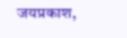जयप्रकाश,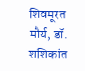शिवमूरत मौर्य, डॉ. शशिकांत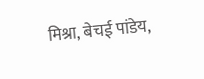मिश्रा, बेचई पांडेय,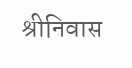श्रीनिवास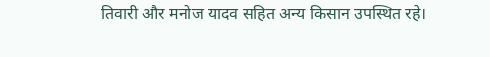तिवारी और मनोज यादव सहित अन्य किसान उपस्थित रहे।